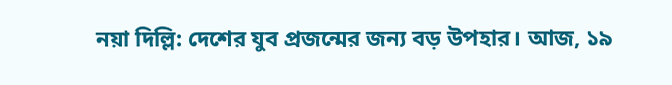নয়া দিল্লি: দেশের যুব প্রজন্মের জন্য বড় উপহার। আজ, ১৯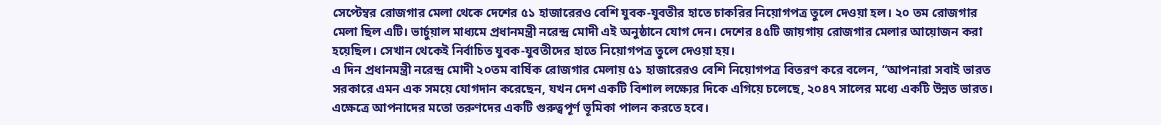সেপ্টেম্বর রোজগার মেলা থেকে দেশের ৫১ হাজারেরও বেশি যুবক-যুবতীর হাতে চাকরির নিয়োগপত্র তুলে দেওয়া হল। ২০ তম রোজগার মেলা ছিল এটি। ভার্চুয়াল মাধ্যমে প্রধানমন্ত্রী নরেন্দ্র মোদী এই অনুষ্ঠানে যোগ দেন। দেশের ৪৫টি জায়গায় রোজগার মেলার আয়োজন করা হয়েছিল। সেখান থেকেই নির্বাচিত যুবক-যুবতীদের হাতে নিয়োগপত্র তুলে দেওয়া হয়।
এ দিন প্রধানমন্ত্রী নরেন্দ্র মোদী ২০তম বার্ষিক রোজগার মেলায় ৫১ হাজারেরও বেশি নিয়োগপত্র বিতরণ করে বলেন, “আপনারা সবাই ভারত সরকারে এমন এক সময়ে যোগদান করেছেন, যখন দেশ একটি বিশাল লক্ষ্যের দিকে এগিয়ে চলেছে, ২০৪৭ সালের মধ্যে একটি উন্নত ভারত। এক্ষেত্রে আপনাদের মতো তরুণদের একটি গুরুত্বপূর্ণ ভূমিকা পালন করতে হবে।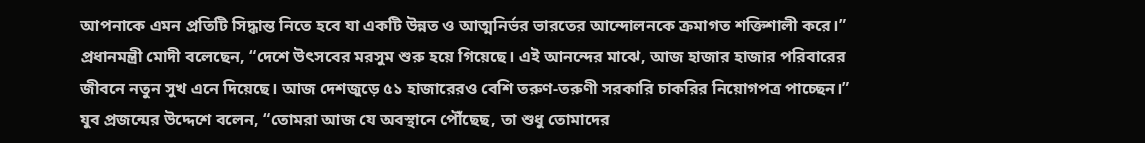আপনাকে এমন প্রতিটি সিদ্ধান্ত নিতে হবে যা একটি উন্নত ও আত্মনির্ভর ভারতের আন্দোলনকে ক্রমাগত শক্তিশালী করে।”
প্রধানমন্ত্রী মোদী বলেছেন, “দেশে উৎসবের মরসুম শুরু হয়ে গিয়েছে। এই আনন্দের মাঝে, আজ হাজার হাজার পরিবারের জীবনে নতুন সুখ এনে দিয়েছে। আজ দেশজুড়ে ৫১ হাজারেরও বেশি তরুণ-তরুণী সরকারি চাকরির নিয়োগপত্র পাচ্ছেন।”
যুব প্রজন্মের উদ্দেশে বলেন, “তোমরা আজ যে অবস্থানে পৌঁছেছ, তা শুধু তোমাদের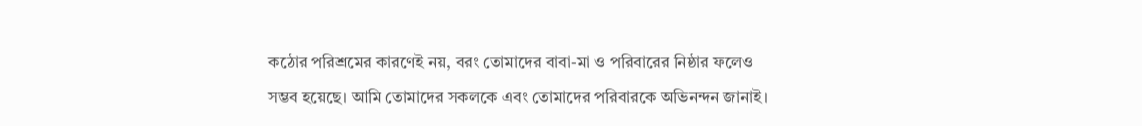কঠোর পরিশ্রমের কারণেই নয়, বরং তোমাদের বাবা-মা ও পরিবারের নিষ্ঠার ফলেও সম্ভব হয়েছে। আমি তোমাদের সকলকে এবং তোমাদের পরিবারকে অভিনন্দন জানাই।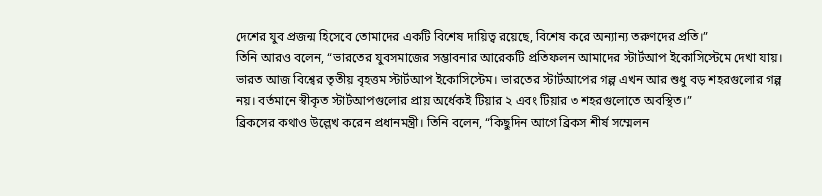দেশের যুব প্রজন্ম হিসেবে তোমাদের একটি বিশেষ দায়িত্ব রয়েছে, বিশেষ করে অন্যান্য তরুণদের প্রতি।”
তিনি আরও বলেন, “ভারতের যুবসমাজের সম্ভাবনার আরেকটি প্রতিফলন আমাদের স্টার্টআপ ইকোসিস্টেমে দেখা যায়। ভারত আজ বিশ্বের তৃতীয় বৃহত্তম স্টার্টআপ ইকোসিস্টেম। ভারতের স্টার্টআপের গল্প এখন আর শুধু বড় শহরগুলোর গল্প নয়। বর্তমানে স্বীকৃত স্টার্টআপগুলোর প্রায় অর্ধেকই টিয়ার ২ এবং টিয়ার ৩ শহরগুলোতে অবস্থিত।”
ব্রিকসের কথাও উল্লেখ করেন প্রধানমন্ত্রী। তিনি বলেন, “কিছুদিন আগে ব্রিকস শীর্ষ সম্মেলন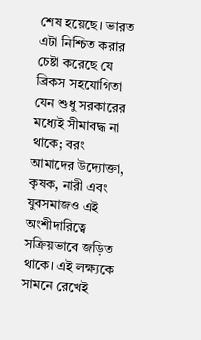শেষ হয়েছে। ভারত এটা নিশ্চিত করার চেষ্টা করেছে যে ব্রিকস সহযোগিতা যেন শুধু সরকারের মধ্যেই সীমাবদ্ধ না থাকে; বরং আমাদের উদ্যোক্তা, কৃষক, নারী এবং যুবসমাজও এই অংশীদারিত্বে সক্রিয়ভাবে জড়িত থাকে। এই লক্ষ্যকে সামনে রেখেই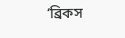‘ব্রিকস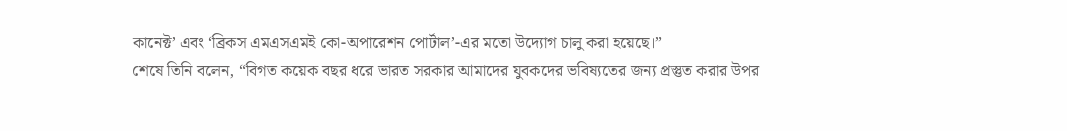কানেক্ট’ এবং ‘ব্রিকস এমএসএমই কো-অপারেশন পোর্টাল’-এর মতো উদ্যোগ চালু করা হয়েছে।”
শেষে তিনি বলেন, “বিগত কয়েক বছর ধরে ভারত সরকার আমাদের যুবকদের ভবিষ্যতের জন্য প্রস্তুত করার উপর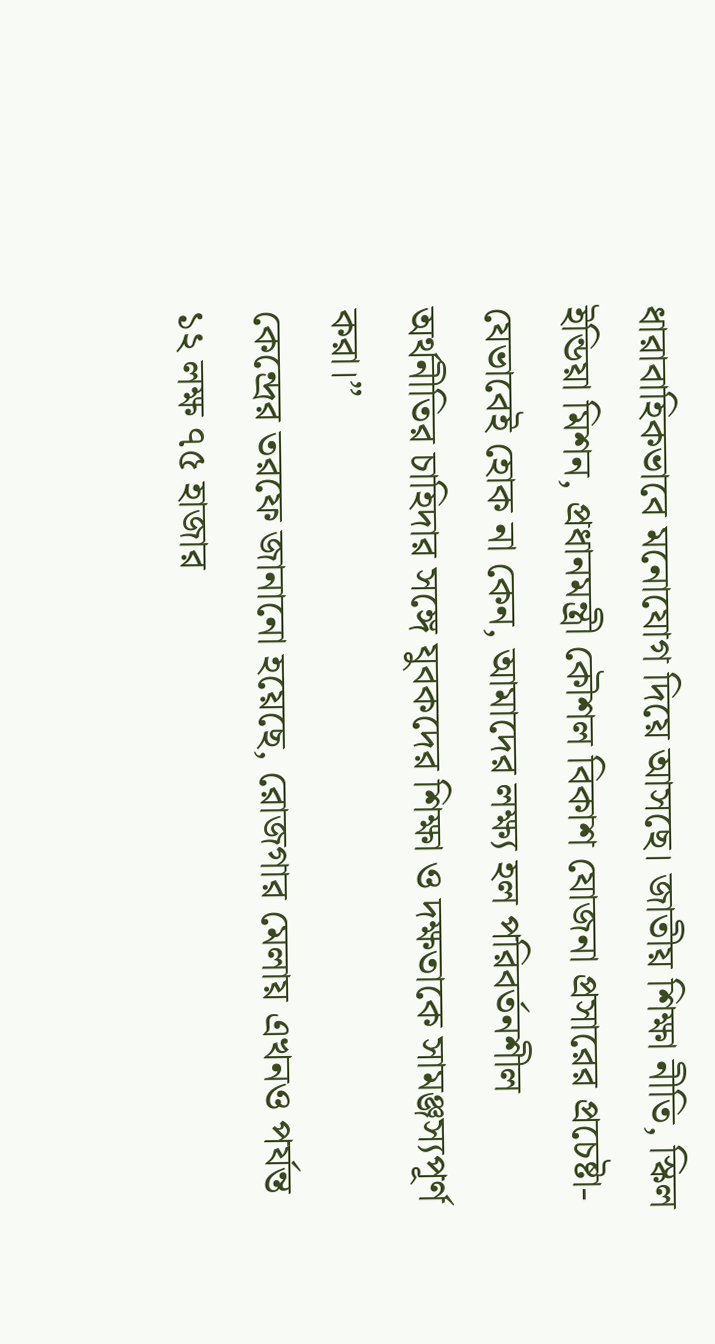ধারাবাহিকভাবে মনোযোগ দিয়ে আসছে। জাতীয় শিক্ষা নীতি, স্কিল ইন্ডিয়া মিশন, প্রধানমন্ত্রী কৌশল বিকাশ যোজনা প্রসারের প্রচেষ্টা- যেভাবেই হোক না কেন, আমাদের লক্ষ্য হল পরিবর্তনশীল অর্থনীতির চাহিদার সঙ্গে যুবকদের শিক্ষা ও দক্ষতাকে সামঞ্জস্যপূর্ণ করা।”
কেন্দ্রের তরফে জানানো হয়েছে, রোজগার মেলায় এখনও পর্যন্ত ১২ লক্ষ ৭৫ হাজার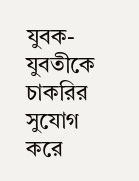যুবক-যুবতীকে চাকরির সুযোগ করে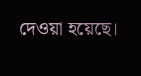দেওয়া হয়েছে।